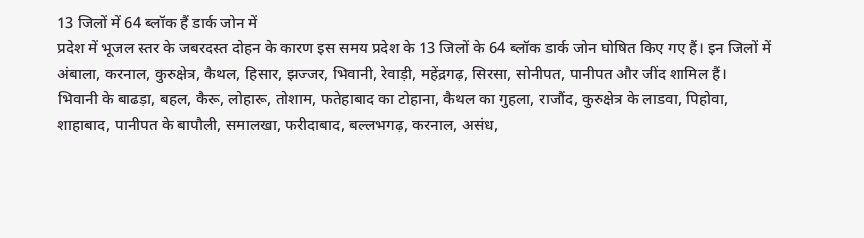13 जिलों में 64 ब्लॉक हैं डार्क जोन में
प्रदेश में भूजल स्तर के जबरदस्त दोहन के कारण इस समय प्रदेश के 13 जिलों के 64 ब्लॉक डार्क जोन घोषित किए गए हैं। इन जिलों में अंबाला, करनाल, कुरुक्षेत्र, कैथल, हिसार, झज्जर, भिवानी, रेवाड़ी, महेंद्रगढ़, सिरसा, सोनीपत, पानीपत और जींद शामिल हैं।
भिवानी के बाढड़ा, बहल, कैरू, लोहारू, तोशाम, फतेहाबाद का टोहाना, कैथल का गुहला, राजौंद, कुरुक्षेत्र के लाडवा, पिहोवा, शाहाबाद, पानीपत के बापौली, समालखा, फरीदाबाद, बल्लभगढ़, करनाल, असंध,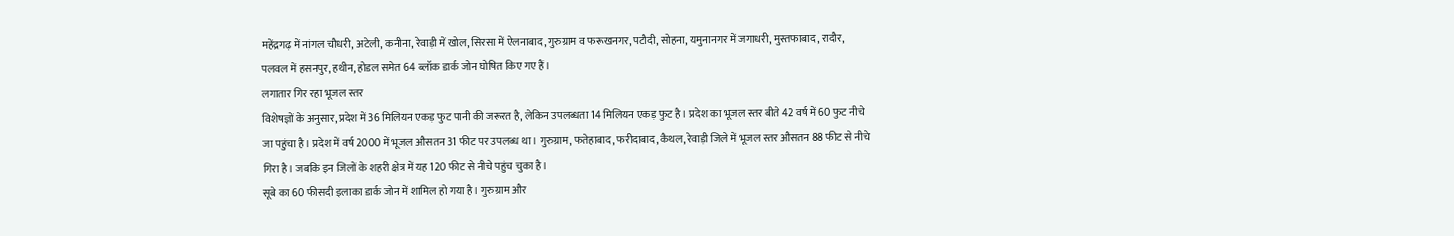महेंद्रगढ़ में नांगल चौधरी, अटेली, कनीना, रेवाड़ी में खोल, सिरसा में ऐलनाबाद, गुरुग्राम व फरूखनगर, पटौदी, सोहना, यमुनानगर में जगाधरी, मुस्तफाबाद, रादौर, पलवल में हसनपुर, हथीन, होडल समेत 64 ब्लॉक डार्क जोन घोषित किए गए हैं।
लगातार गिर रहा भूजल स्तर
विशेषज्ञों के अनुसार, प्रदेश में 36 मिलियन एकड़ फुट पानी की जरूरत है, लेकिन उपलब्धता 14 मिलियन एकड़ फुट है। प्रदेश का भूजल स्तर बीते 42 वर्ष में 60 फुट नीचे जा पहुंचा है। प्रदेश में वर्ष 2000 में भूजल औसतन 31 फीट पर उपलब्ध था। गुरुग्राम, फतेहाबाद, फरीदाबाद, कैथल, रेवाड़ी जिले में भूजल स्तर औसतन 88 फीट से नीचे गिरा है। जबकि इन जिलों के शहरी क्षेत्र में यह 120 फीट से नीचे पहुंच चुका है।
सूबे का 60 फीसदी इलाका डार्क जोन में शामिल हो गया है। गुरुग्राम और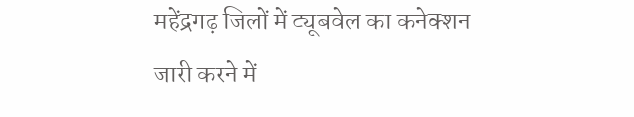महेंद्रगढ़ जिलों में ट्यूबवेल का कनेक्शन जारी करने में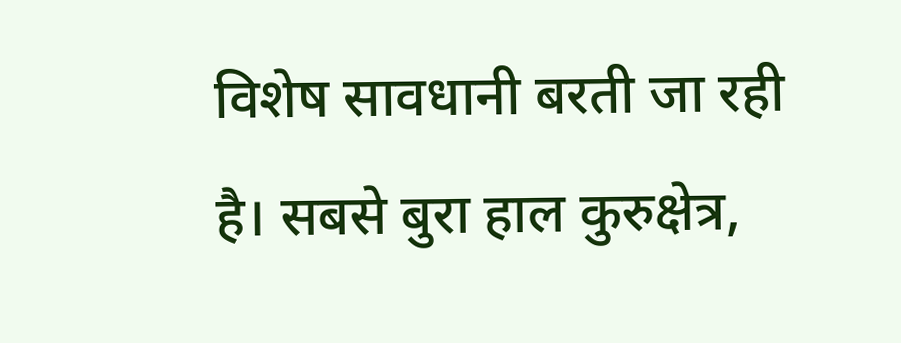विशेष सावधानी बरती जा रही है। सबसे बुरा हाल कुरुक्षेत्र,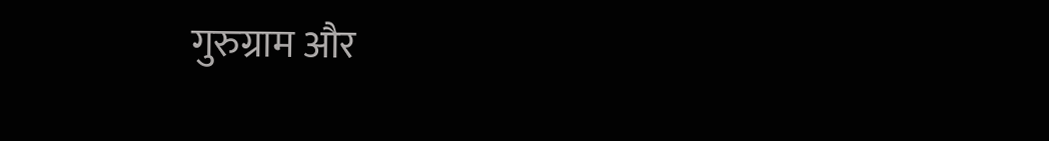गुरुग्राम और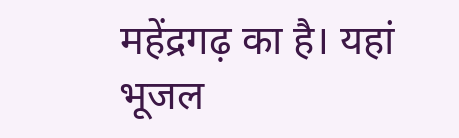महेंद्रगढ़ का है। यहां भूजल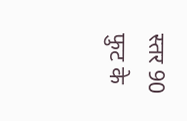स्तर 90 फुट के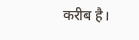करीब है।